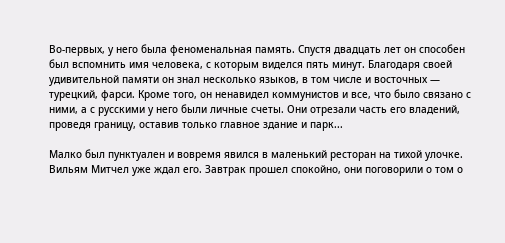Во-первых, у него была феноменальная память. Спустя двадцать лет он способен был вспомнить имя человека, с которым виделся пять минут. Благодаря своей удивительной памяти он знал несколько языков, в том числе и восточных — турецкий, фарси. Кроме того, он ненавидел коммунистов и все, что было связано с ними, а с русскими у него были личные счеты. Они отрезали часть его владений, проведя границу, оставив только главное здание и парк...

Малко был пунктуален и вовремя явился в маленький ресторан на тихой улочке. Вильям Митчел уже ждал его. Завтрак прошел спокойно, они поговорили о том о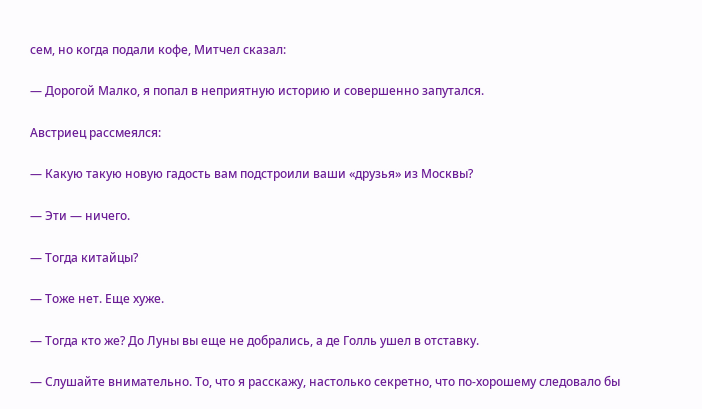сем, но когда подали кофе, Митчел сказал:

— Дорогой Малко, я попал в неприятную историю и совершенно запутался.

Австриец рассмеялся:

— Какую такую новую гадость вам подстроили ваши «друзья» из Москвы?

— Эти — ничего.

— Тогда китайцы?

— Тоже нет. Еще хуже.

— Тогда кто же? До Луны вы еще не добрались, а де Голль ушел в отставку.

— Слушайте внимательно. То, что я расскажу, настолько секретно, что по-хорошему следовало бы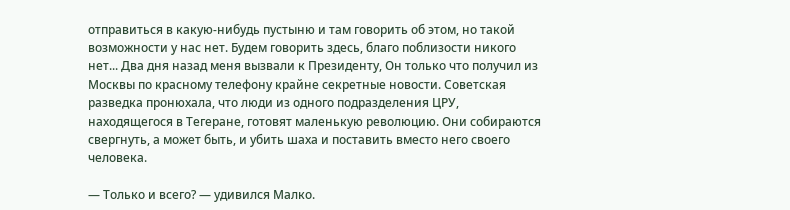отправиться в какую-нибудь пустыню и там говорить об этом, но такой возможности у нас нет. Будем говорить здесь, благо поблизости никого нет... Два дня назад меня вызвали к Президенту, Он только что получил из Москвы по красному телефону крайне секретные новости. Советская разведка пронюхала, что люди из одного подразделения ЦРУ, находящегося в Тегеране, готовят маленькую революцию. Они собираются свергнуть, а может быть, и убить шаха и поставить вместо него своего человека.

— Только и всего? — удивился Малко.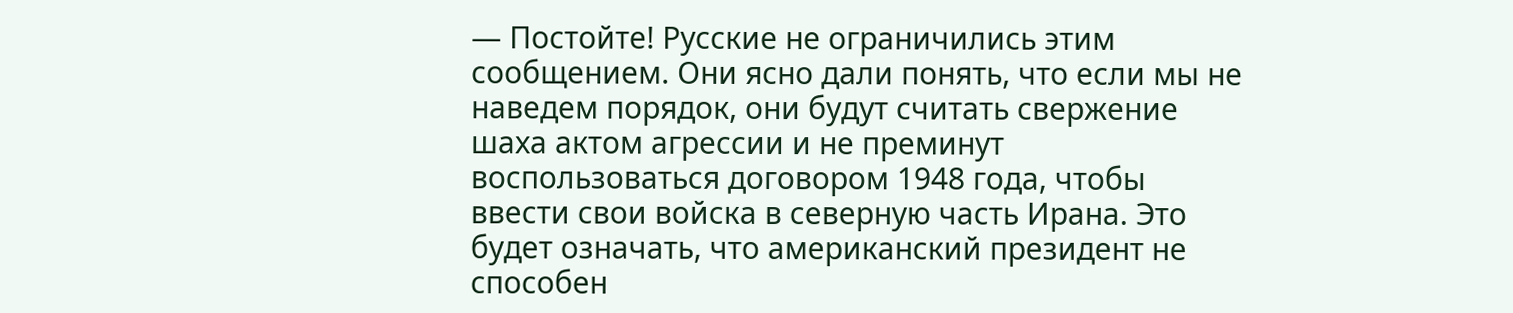— Постойте! Русские не ограничились этим сообщением. Они ясно дали понять, что если мы не наведем порядок, они будут считать свержение шаха актом агрессии и не преминут воспользоваться договором 1948 года, чтобы ввести свои войска в северную часть Ирана. Это будет означать, что американский президент не способен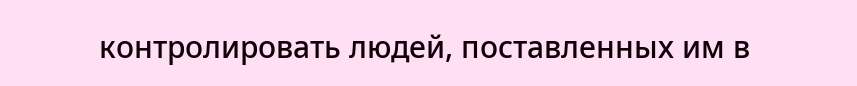контролировать людей, поставленных им в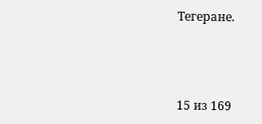Тегеране.



15 из 169